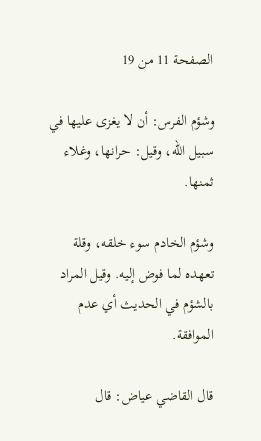الصفحة 11 من 19

وشؤم الفرس: أن لا يغزى عليها في سبيل الله، وقيل: حرانها، وغلاء ثمنها.

وشؤم الخادم سوء خلقه، وقلة تعهده لما فوض إليه. وقيل المراد بالشؤم في الحديث أي عدم الموافقة.

قال القاضي عياض: قال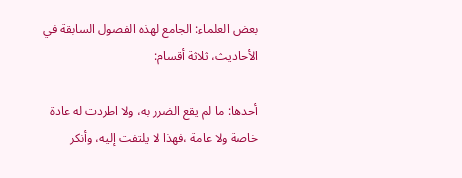بعض العلماء: الجامع لهذه الفصول السابقة في الأحاديث، ثلاثة أقسام:

أحدها: ما لم يقع الضرر به، ولا اطردت له عادة خاصة ولا عامة ،فهذا لا يلتفت إليه، وأنكر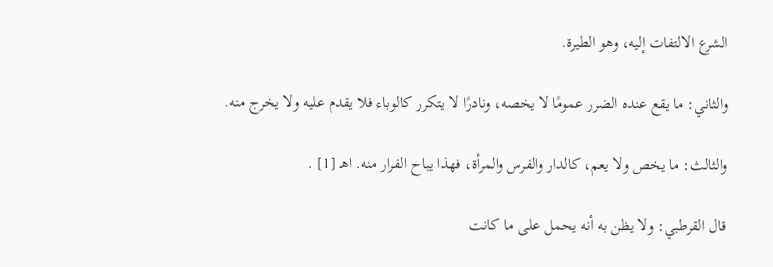الشرع الالتفات إليه، وهو الطيرة.

والثاني: ما يقع عنده الضرر عمومًا لا يخصه، ونادرًا لا يتكرر كالوباء فلا يقدم عليه ولا يخرج منه.

والثالث: ما يخص ولا يعم، كالدار والفرس والمرأة، فهذا يباح الفرار منه. اهـ [1] .

قال القرطبي: ولا يظن به أنه يحمل على ما كانت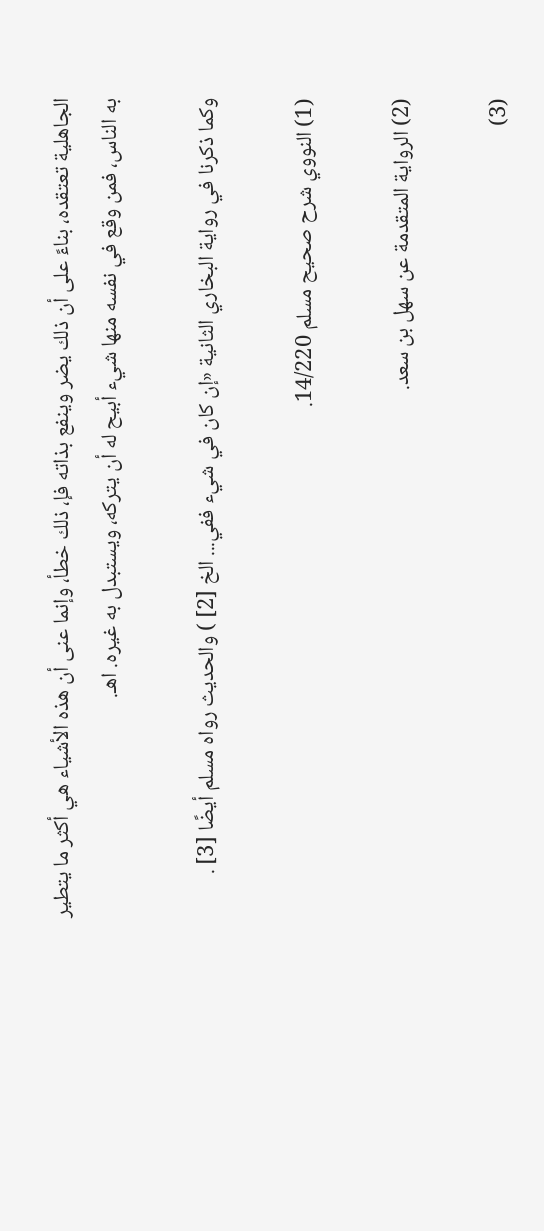الجاهلية تعتقده، بناءً على أن ذلك يضر وينفع بذاته فإ، ذلك خطأ، وإنما عنى أن هذه الأشياء هي أكثر ما يتطير به الناس، فمن وقع في نفسه منها شيء أبيح له أن يتركه، ويستبدل به غيره. اهـ.

وكما ذكرنا في رواية البخاري الثانية «إن كان في شيء ففي... الخ [2] ) والحديث رواه مسلم أيضًا [3] .

(1) النووي شرح صحيح مسلم 14/220.

(2) الرواية المتقدمة عن سهل بن سعد.

(3)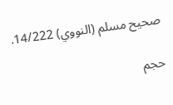صحيح مسلم (النووي) 14/222.

حجم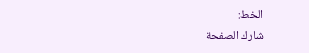الخط:
شارك الصفحة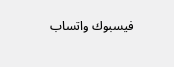فيسبوك واتساب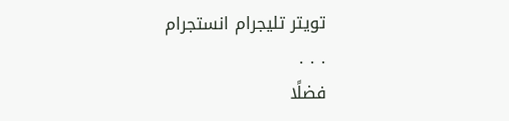تويتر تليجرام انستجرام
. . .
فضلًا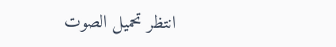انتظر تحميل الصوت